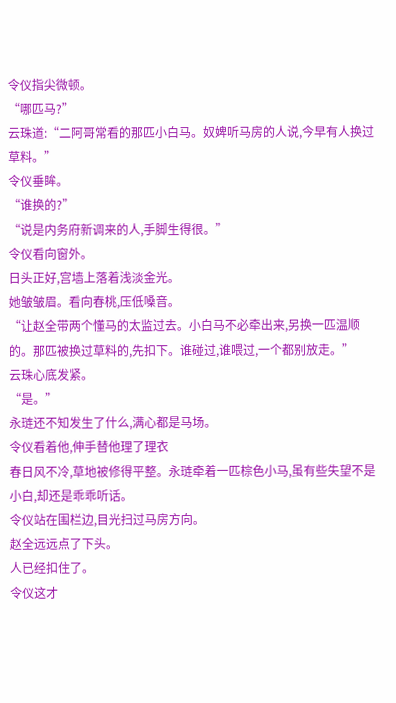令仪指尖微顿。
“哪匹马?”
云珠道:“二阿哥常看的那匹小白马。奴婢听马房的人说,今早有人换过草料。”
令仪垂眸。
“谁换的?”
“说是内务府新调来的人,手脚生得很。”
令仪看向窗外。
日头正好,宫墙上落着浅淡金光。
她皱皱眉。看向春桃,压低嗓音。
“让赵全带两个懂马的太监过去。小白马不必牵出来,另换一匹温顺的。那匹被换过草料的,先扣下。谁碰过,谁喂过,一个都别放走。”
云珠心底发紧。
“是。”
永琏还不知发生了什么,满心都是马场。
令仪看着他,伸手替他理了理衣
春日风不冷,草地被修得平整。永琏牵着一匹棕色小马,虽有些失望不是小白,却还是乖乖听话。
令仪站在围栏边,目光扫过马房方向。
赵全远远点了下头。
人已经扣住了。
令仪这才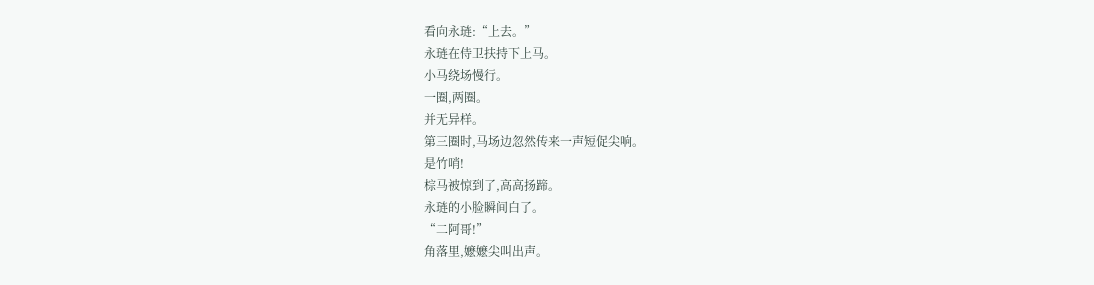看向永琏:“上去。”
永琏在侍卫扶持下上马。
小马绕场慢行。
一圈,两圈。
并无异样。
第三圈时,马场边忽然传来一声短促尖响。
是竹哨!
棕马被惊到了,高高扬蹄。
永琏的小脸瞬间白了。
“二阿哥!”
角落里,嬷嬷尖叫出声。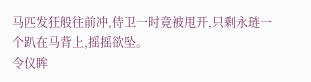马匹发狂般往前冲,侍卫一时竟被甩开,只剩永琏一个趴在马背上,摇摇欲坠。
令仪眸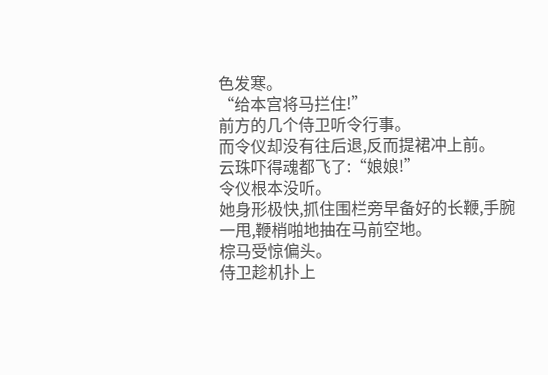色发寒。
“给本宫将马拦住!”
前方的几个侍卫听令行事。
而令仪却没有往后退,反而提裙冲上前。
云珠吓得魂都飞了:“娘娘!”
令仪根本没听。
她身形极快,抓住围栏旁早备好的长鞭,手腕一甩,鞭梢啪地抽在马前空地。
棕马受惊偏头。
侍卫趁机扑上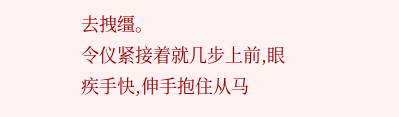去拽缰。
令仪紧接着就几步上前,眼疾手快,伸手抱住从马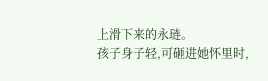上滑下来的永琏。
孩子身子轻,可砸进她怀里时,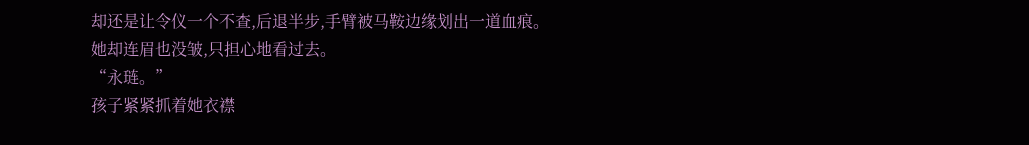却还是让令仪一个不查,后退半步,手臂被马鞍边缘划出一道血痕。
她却连眉也没皱,只担心地看过去。
“永琏。”
孩子紧紧抓着她衣襟